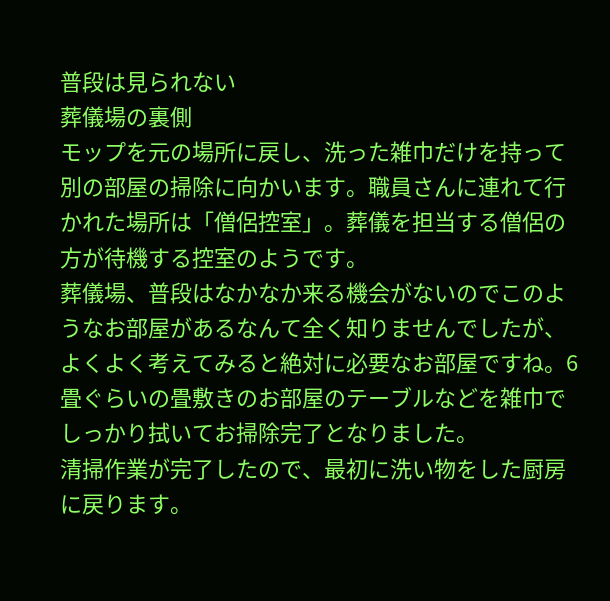普段は見られない
葬儀場の裏側
モップを元の場所に戻し、洗った雑巾だけを持って別の部屋の掃除に向かいます。職員さんに連れて行かれた場所は「僧侶控室」。葬儀を担当する僧侶の方が待機する控室のようです。
葬儀場、普段はなかなか来る機会がないのでこのようなお部屋があるなんて全く知りませんでしたが、よくよく考えてみると絶対に必要なお部屋ですね。6畳ぐらいの畳敷きのお部屋のテーブルなどを雑巾でしっかり拭いてお掃除完了となりました。
清掃作業が完了したので、最初に洗い物をした厨房に戻ります。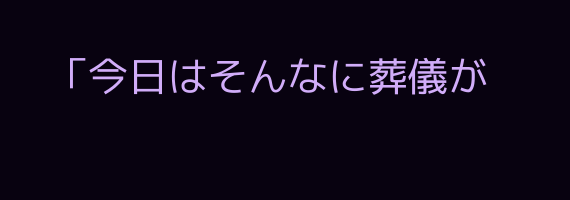「今日はそんなに葬儀が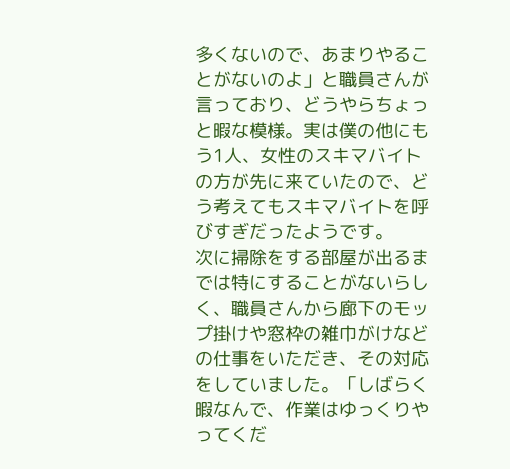多くないので、あまりやることがないのよ」と職員さんが言っており、どうやらちょっと暇な模様。実は僕の他にもう1人、女性のスキマバイトの方が先に来ていたので、どう考えてもスキマバイトを呼びすぎだったようです。
次に掃除をする部屋が出るまでは特にすることがないらしく、職員さんから廊下のモップ掛けや窓枠の雑巾がけなどの仕事をいただき、その対応をしていました。「しばらく暇なんで、作業はゆっくりやってくだ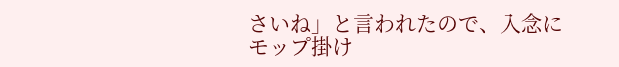さいね」と言われたので、入念にモップ掛け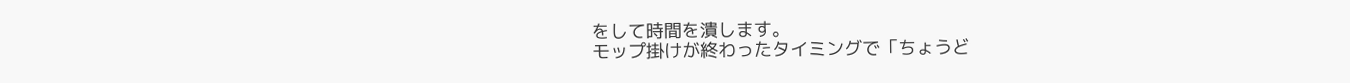をして時間を潰します。
モップ掛けが終わったタイミングで「ちょうど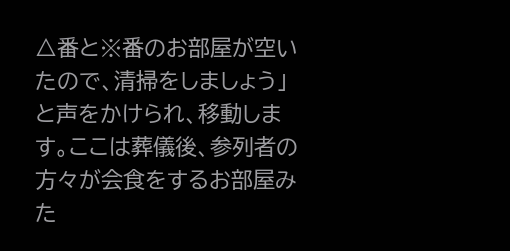△番と※番のお部屋が空いたので、清掃をしましょう」と声をかけられ、移動します。ここは葬儀後、参列者の方々が会食をするお部屋みた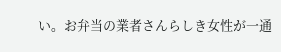い。お弁当の業者さんらしき女性が一通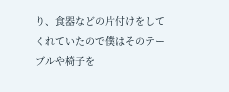り、食器などの片付けをしてくれていたので僕はそのテーブルや椅子を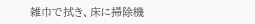雑巾で拭き、床に掃除機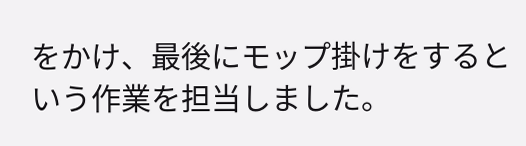をかけ、最後にモップ掛けをするという作業を担当しました。